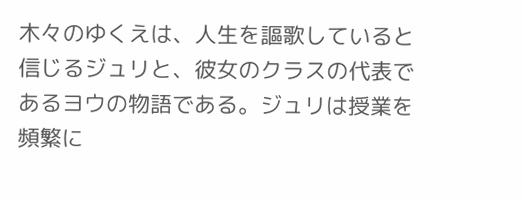木々のゆくえは、人生を謳歌していると信じるジュリと、彼女のクラスの代表であるヨウの物語である。ジュリは授業を頻繁に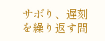サボり、遅刻を繰り返す問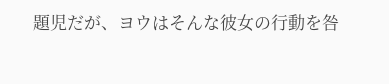題児だが、ヨウはそんな彼女の行動を咎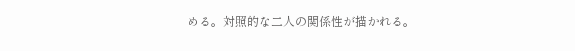める。対照的な二人の関係性が描かれる。